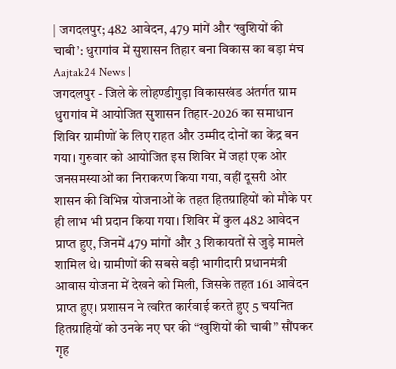| जगदलपुर; 482 आवेदन, 479 मांगें और ‘खुशियों की चाबी’: धुरागांव में सुशासन तिहार बना विकास का बड़ा मंच Aajtak24 News |
जगदलपुर - जिले के लोहण्डीगुड़ा विकासखंड अंतर्गत ग्राम धुरागांव में आयोजित सुशासन तिहार-2026 का समाधान शिविर ग्रामीणों के लिए राहत और उम्मीद दोनों का केंद्र बन गया। गुरुवार को आयोजित इस शिविर में जहां एक ओर जनसमस्याओं का निराकरण किया गया, वहीं दूसरी ओर शासन की विभिन्न योजनाओं के तहत हितग्राहियों को मौके पर ही लाभ भी प्रदान किया गया। शिविर में कुल 482 आवेदन प्राप्त हुए, जिनमें 479 मांगों और 3 शिकायतों से जुड़े मामले शामिल थे। ग्रामीणों की सबसे बड़ी भागीदारी प्रधानमंत्री आवास योजना में देखने को मिली, जिसके तहत 161 आवेदन प्राप्त हुए। प्रशासन ने त्वरित कार्रवाई करते हुए 5 चयनित हितग्राहियों को उनके नए घर की “खुशियों की चाबी” सौंपकर गृह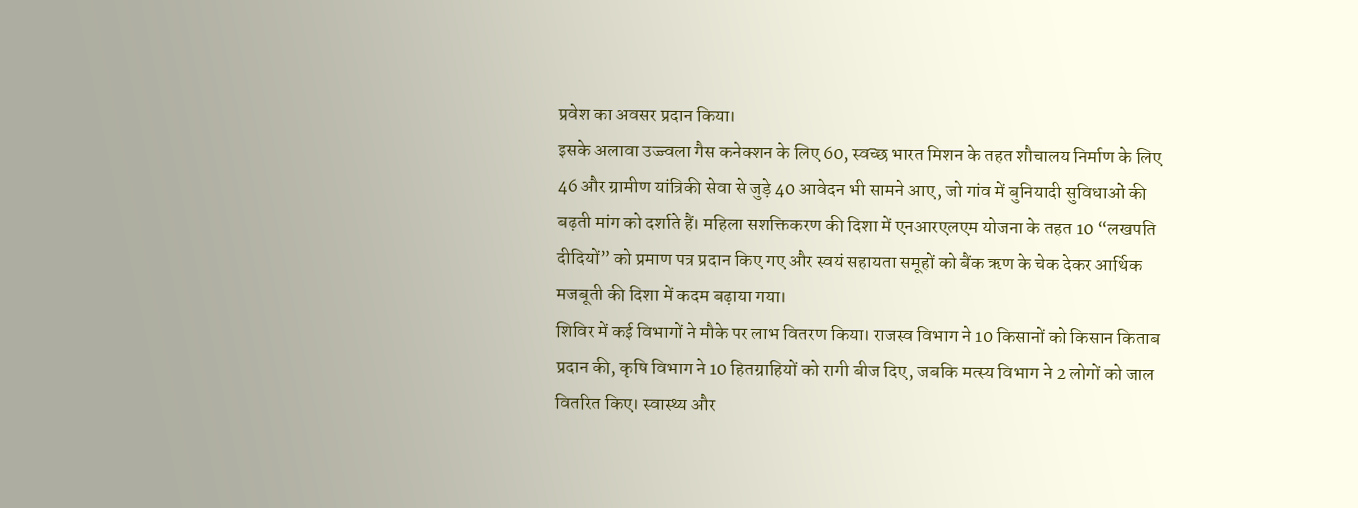प्रवेश का अवसर प्रदान किया।
इसके अलावा उज्ज्वला गैस कनेक्शन के लिए 60, स्वच्छ भारत मिशन के तहत शौचालय निर्माण के लिए 46 और ग्रामीण यांत्रिकी सेवा से जुड़े 40 आवेदन भी सामने आए, जो गांव में बुनियादी सुविधाओं की बढ़ती मांग को दर्शाते हैं। महिला सशक्तिकरण की दिशा में एनआरएलएम योजना के तहत 10 “लखपति दीदियों” को प्रमाण पत्र प्रदान किए गए और स्वयं सहायता समूहों को बैंक ऋण के चेक देकर आर्थिक मजबूती की दिशा में कदम बढ़ाया गया।
शिविर में कई विभागों ने मौके पर लाभ वितरण किया। राजस्व विभाग ने 10 किसानों को किसान किताब प्रदान की, कृषि विभाग ने 10 हितग्राहियों को रागी बीज दिए, जबकि मत्स्य विभाग ने 2 लोगों को जाल वितरित किए। स्वास्थ्य और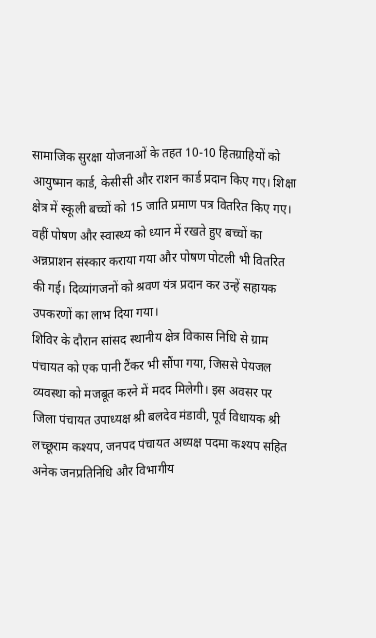सामाजिक सुरक्षा योजनाओं के तहत 10-10 हितग्राहियों को आयुष्मान कार्ड, केसीसी और राशन कार्ड प्रदान किए गए। शिक्षा क्षेत्र में स्कूली बच्चों को 15 जाति प्रमाण पत्र वितरित किए गए। वहीं पोषण और स्वास्थ्य को ध्यान में रखते हुए बच्चों का अन्नप्राशन संस्कार कराया गया और पोषण पोटली भी वितरित की गई। दिव्यांगजनों को श्रवण यंत्र प्रदान कर उन्हें सहायक उपकरणों का लाभ दिया गया।
शिविर के दौरान सांसद स्थानीय क्षेत्र विकास निधि से ग्राम पंचायत को एक पानी टैंकर भी सौंपा गया, जिससे पेयजल व्यवस्था को मजबूत करने में मदद मिलेगी। इस अवसर पर जिला पंचायत उपाध्यक्ष श्री बलदेव मंडावी, पूर्व विधायक श्री लच्छूराम कश्यप, जनपद पंचायत अध्यक्ष पदमा कश्यप सहित अनेक जनप्रतिनिधि और विभागीय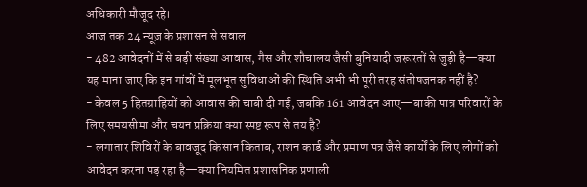अधिकारी मौजूद रहे।
आज तक 24 न्यूज़ के प्रशासन से सवाल
- 482 आवेदनों में से बड़ी संख्या आवास, गैस और शौचालय जैसी बुनियादी जरूरतों से जुड़ी है—क्या यह माना जाए कि इन गांवों में मूलभूत सुविधाओं की स्थिति अभी भी पूरी तरह संतोषजनक नहीं है?
- केवल 5 हितग्राहियों को आवास की चाबी दी गई, जबकि 161 आवेदन आए—बाकी पात्र परिवारों के लिए समयसीमा और चयन प्रक्रिया क्या स्पष्ट रूप से तय है?
- लगातार शिविरों के बावजूद किसान किताब, राशन कार्ड और प्रमाण पत्र जैसे कार्यों के लिए लोगों को आवेदन करना पड़ रहा है—क्या नियमित प्रशासनिक प्रणाली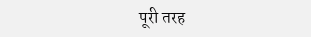पूरी तरह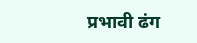प्रभावी ढंग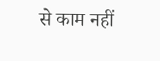से काम नहीं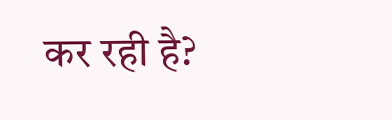कर रही है?